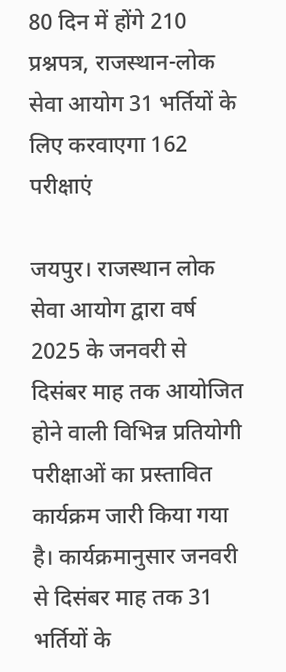80 दिन में होंगे 210 प्रश्नपत्र, राजस्थान-लोक सेवा आयोग 31 भर्तियों के लिए करवाएगा 162 परीक्षाएं

जयपुर। राजस्थान लोक सेवा आयोग द्वारा वर्ष 2025 के जनवरी से दिसंबर माह तक आयोजित होने वाली विभिन्न प्रतियोगी परीक्षाओं का प्रस्तावित कार्यक्रम जारी किया गया है। कार्यक्रमानुसार जनवरी से दिसंबर माह तक 31 भर्तियों के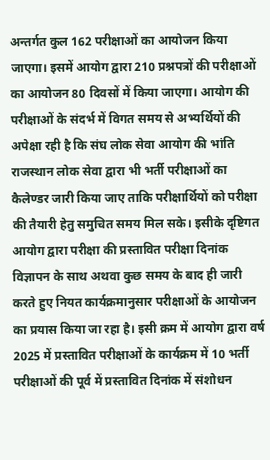अन्तर्गत कुल 162 परीक्षाओं का आयोजन किया जाएगा। इसमें आयोग द्वारा 210 प्रश्नपत्रों की परीक्षाओं का आयोजन 80 दिवसों में किया जाएगा। आयोग की परीक्षाओं के संदर्भ में विगत समय से अभ्यर्थियों की अपेक्षा रही है कि संघ लोक सेवा आयोग की भांति राजस्थान लोक सेवा द्वारा भी भर्ती परीक्षाओं का कैलेण्डर जारी किया जाए ताकि परीक्षार्थियों को परीक्षा की तैयारी हेतु समुचित समय मिल सके। इसीके दृष्टिगत आयोग द्वारा परीक्षा की प्रस्तावित परीक्षा दिनांक विज्ञापन के साथ अथवा कुछ समय के बाद ही जारी करते हुए नियत कार्यक्रमानुसार परीक्षाओं के आयोजन का प्रयास किया जा रहा है। इसी क्रम में आयोग द्वारा वर्ष 2025 में प्रस्तावित परीक्षाओं के कार्यक्रम में 10 भर्ती परीक्षाओं की पूर्व में प्रस्तावित दिनांक में संशोधन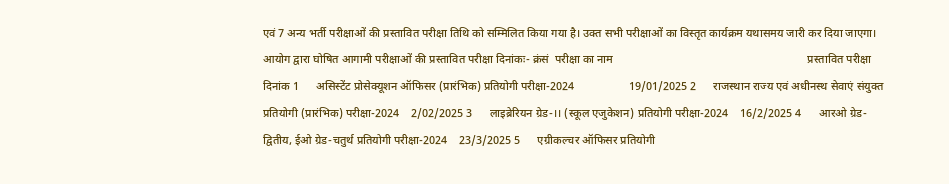एवं 7 अन्य भर्ती परीक्षाओं की प्रस्तावित परीक्षा तिथि को सम्मिलित किया गया है। उक्त सभी परीक्षाओं का विस्तृत कार्यक्रम यथासमय जारी कर दिया जाएगा।                        आयोग द्वारा घोषित आगामी परीक्षाओं की प्रस्तावित परीक्षा दिनांकः- क्रंसं  परीक्षा का नाम                                                                    प्रस्तावित परीक्षा दिनांक 1      असिस्टेंट प्रोसेक्यूशन ऑफिसर (प्रारंभिक) प्रतियोगी परीक्षा-2024                   19/01/2025 2      राजस्थान राज्य एवं अधीनस्थ सेवाएं संयुक्त प्रतियोगी (प्रारंभिक) परीक्षा-2024    2/02/2025 3      लाइब्रेरियन ग्रेड-।। (स्कूल एजुकेशन) प्रतियोगी परीक्षा-2024    16/2/2025 4      आरओ ग्रेड-द्वितीय, ईओ ग्रेड-चतुर्थ प्रतियोगी परीक्षा-2024    23/3/2025 5      एग्रीकल्चर ऑफिसर प्रतियोगी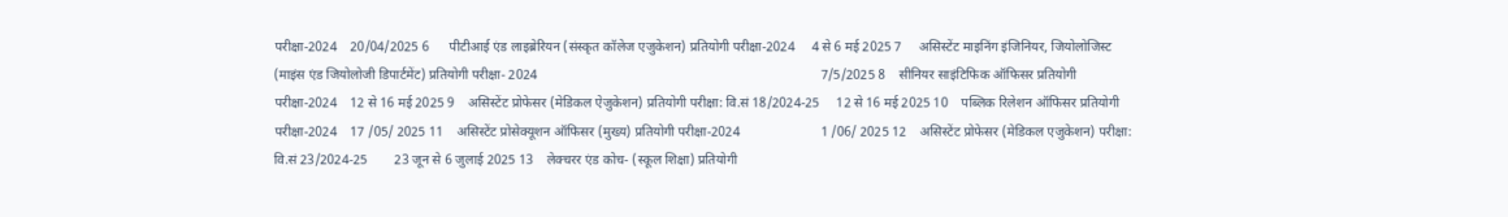परीक्षा-2024    20/04/2025 6      पीटीआई एंड लाइब्रेरियन (संस्कृत कॉलेज एजुकेशन) प्रतियोगी परीक्षा-2024     4 से 6 मई 2025 7     असिस्टेंट माइनिंग इंजिनियर, जियोलोजिस्ट (माइंस एंड जियोलोजी डिपार्टमेंट) प्रतियोगी परीक्षा- 2024                                                                                    7/5/2025 8    सीनियर साइंटिफिक ऑफिसर प्रतियोगी परीक्षा-2024    12 से 16 मई 2025 9    असिस्टेंट प्रोफेसर (मेडिकल ऐजुकेशन) प्रतियोगी परीक्षा: वि.सं 18/2024-25     12 से 16 मई 2025 10    पब्लिक रिलेशन ऑफिसर प्रतियोगी परीक्षा-2024    17 /05/ 2025 11    असिस्टेंट प्रोसेक्यूशन ऑफिसर (मुख्य) प्रतियोगी परीक्षा-2024                        1 /06/ 2025 12    असिस्टेंट प्रोफेसर (मेडिकल एजुकेशन) परीक्षा: वि.सं 23/2024-25        23 जून से 6 जुलाई 2025 13    लेक्चरर एंड कोच- (स्कूल शिक्षा) प्रतियोगी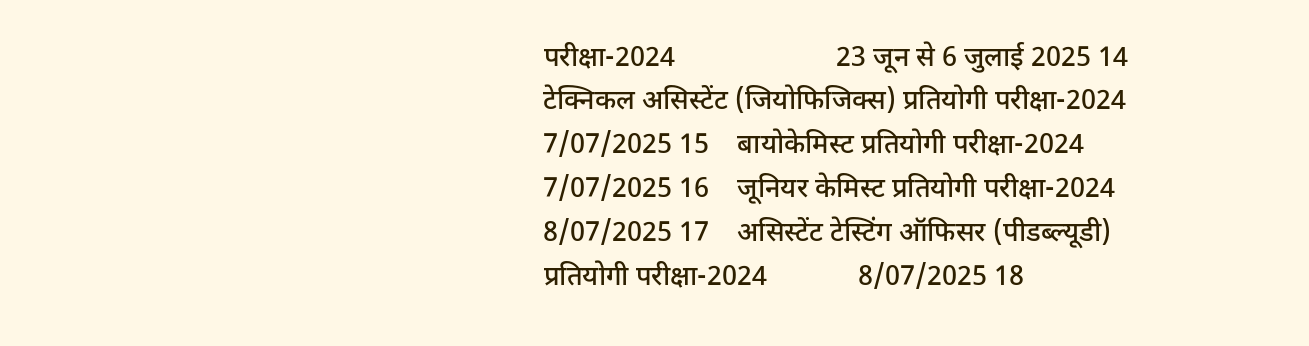परीक्षा-2024                       23 जून से 6 जुलाई 2025 14    टेक्निकल असिस्टेंट (जियोफिजिक्स) प्रतियोगी परीक्षा-2024                  7/07/2025 15    बायोकेमिस्ट प्रतियोगी परीक्षा-2024                                                  7/07/2025 16    जूनियर केमिस्ट प्रतियोगी परीक्षा-2024 8/07/2025 17    असिस्टेंट टेस्टिंग ऑफिसर (पीडब्ल्यूडी) प्रतियोगी परीक्षा-2024             8/07/2025 18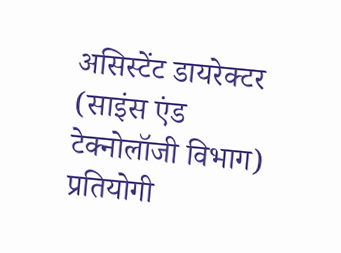असिस्टेंट डायरेक्टर (साइंस एंड टेक्नोलॉजी विभाग) प्रतियोगी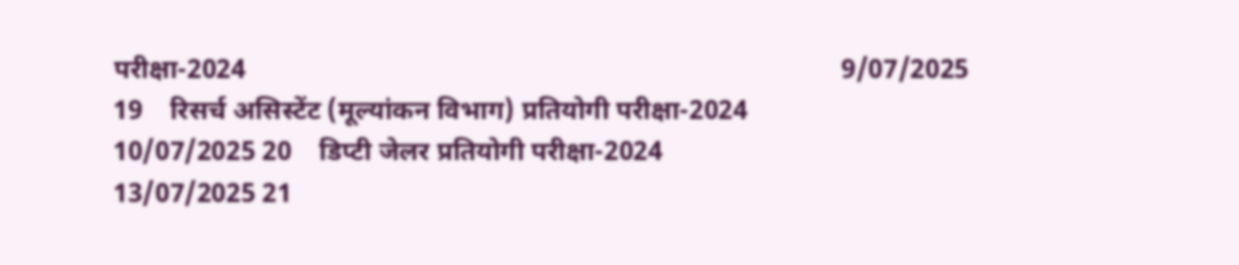परीक्षा-2024                                                                                        9/07/2025 19    रिसर्च असिस्टेंट (मूल्यांकन विभाग) प्रतियोगी परीक्षा-2024                    10/07/2025 20    डिप्टी जेलर प्रतियोगी परीक्षा-2024                                                     13/07/2025 21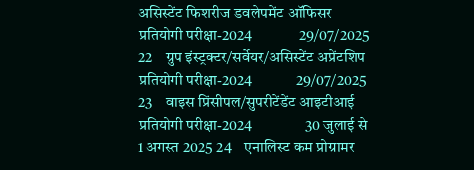असिस्टेंट फिशरीज डवलेपमेंट ऑफिसर प्रतियोगी परीक्षा-2024               29/07/2025 22    ग्रुप इंस्ट्रक्टर/सर्वेयर/असिस्टेंट अप्रेंटशिप प्रतियोगी परीक्षा-2024              29/07/2025 23    वाइस प्रिंसीपल/सुपरीटेंडेंट आइटीआई प्रतियोगी परीक्षा-2024                 30 जुलाई से                                                                                                            1 अगस्त 2025 24    एनालिस्ट कम प्रोग्रामर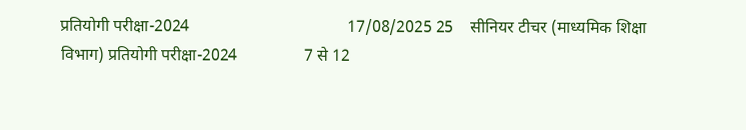प्रतियोगी परीक्षा-2024                                      17/08/2025 25    सीनियर टीचर (माध्यमिक शिक्षा विभाग) प्रतियोगी परीक्षा-2024                7 से 12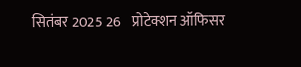सितंबर 2025 26    प्रोटेक्शन ऑफिसर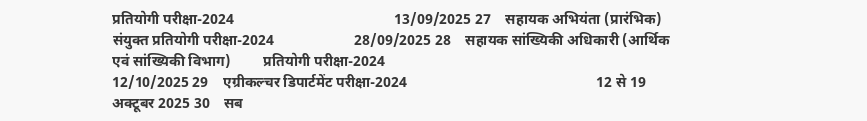प्रतियोगी परीक्षा-2024                                            13/09/2025 27    सहायक अभियंता (प्रारंभिक) संयुक्त प्रतियोगी परीक्षा-2024                      28/09/2025 28    सहायक सांख्यिकी अधिकारी (आर्थिक एवं सांख्यिकी विभाग)         प्रतियोगी परीक्षा-2024                                                                        12/10/2025 29    एग्रीकल्चर डिपार्टमेंट परीक्षा-2024                                                    12 से 19 अक्टूबर 2025 30    सब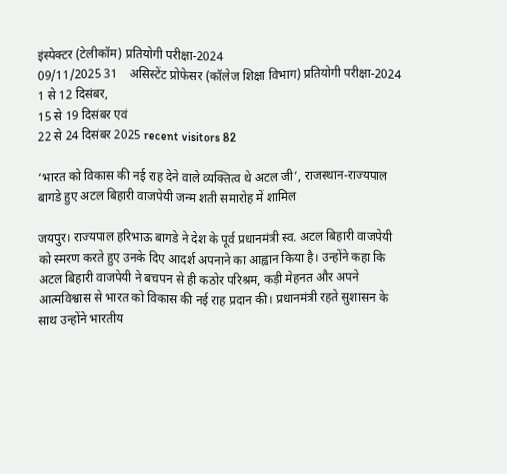इंस्पेक्टर (टेलीकॉम) प्रतियोगी परीक्षा-2024                                      09/11/2025 31    असिस्टेंट प्रोफेसर (कॉलेज शिक्षा विभाग) प्रतियोगी परीक्षा-2024              1 से 12 दिसंबर,                                                                                                             15 से 19 दिसंबर एवं                                                                                                             22 से 24 दिसंबर 2025 recent visitors 82

‘भारत को विकास की नई राह देने वाले व्यक्तित्व थे अटल जी’, राजस्थान-राज्यपाल बागडे हुए अटल बिहारी वाजपेयी जन्म शती समारोह में शामिल

जयपुर। राज्यपाल हरिभाऊ बागडे ने देश के पूर्व प्रधानमंत्री स्व. अटल बिहारी वाजपेयी को स्मरण करते हुए उनके दिए आदर्श अपनाने का आह्वान किया है। उन्होंने कहा कि अटल बिहारी वाजपेयी ने बचपन से ही कठोर परिश्रम, कड़ी मेहनत और अपने आत्मविश्वास से भारत को विकास की नई राह प्रदान की। प्रधानमंत्री रहते सुशासन के साथ उन्होंने भारतीय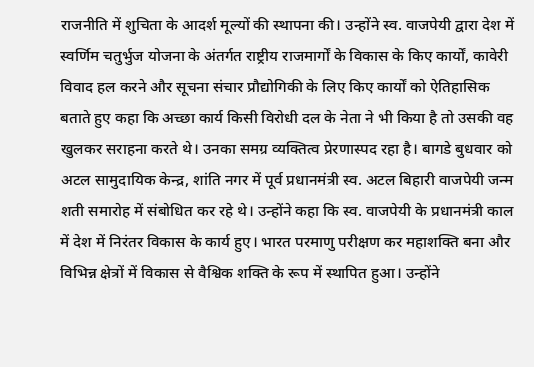राजनीति में शुचिता के आदर्श मूल्यों की स्थापना की। उन्होंने स्व. वाजपेयी द्वारा देश में स्वर्णिम चतुर्भुज योजना के अंतर्गत राष्ट्रीय राजमार्गों के विकास के किए कार्यों, कावेरी विवाद हल करने और सूचना संचार प्रौद्योगिकी के लिए किए कार्यों को ऐतिहासिक बताते हुए कहा कि अच्छा कार्य किसी विरोधी दल के नेता ने भी किया है तो उसकी वह खुलकर सराहना करते थे। उनका समग्र व्यक्तित्व प्रेरणास्पद रहा है। बागडे बुधवार को अटल सामुदायिक केन्द्र, शांति नगर में पूर्व प्रधानमंत्री स्व. अटल बिहारी वाजपेयी जन्म शती समारोह में संबोधित कर रहे थे। उन्होंने कहा कि स्व. वाजपेयी के प्रधानमंत्री काल में देश में निरंतर विकास के कार्य हुए। भारत परमाणु परीक्षण कर महाशक्ति बना और विभिन्न क्षेत्रों में विकास से वैश्विक शक्ति के रूप में स्थापित हुआ। उन्होंने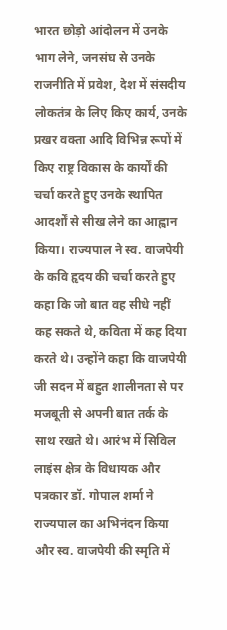भारत छोड़ो आंदोलन में उनके भाग लेने, जनसंघ से उनके राजनीति में प्रवेश, देश में संसदीय लोकतंत्र के लिए किए कार्य, उनके प्रखर वक्ता आदि विभिन्न रूपों में किए राष्ट्र विकास के कार्यों की चर्चा करते हुए उनके स्थापित आदर्शों से सीख लेने का आह्वान किया। राज्यपाल ने स्व. वाजपेयी के कवि हृदय की चर्चा करते हुए कहा कि जो बात वह सीधे नहीं कह सकते थे, कविता में कह दिया करते थे। उन्होंने कहा कि वाजपेयी जी सदन में बहुत शालीनता से पर मजबूती से अपनी बात तर्क के साथ रखते थे। आरंभ में सिविल लाइंस क्षेत्र के विधायक और पत्रकार डॉ. गोपाल शर्मा ने राज्यपाल का अभिनंदन किया और स्व. वाजपेयी की स्मृति में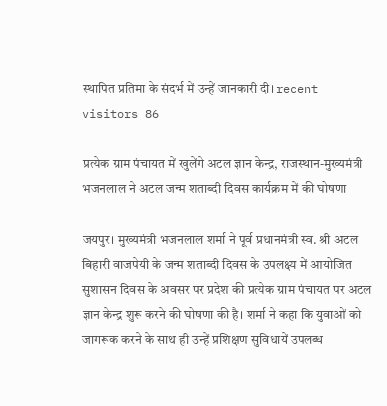स्थापित प्रतिमा के संदर्भ में उन्हें जानकारी दी। recent visitors 86

प्रत्येक ग्राम पंचायत में खुलेंगे अटल ज्ञान केन्द्र, राजस्थान-मुख्यमंत्री भजनलाल ने अटल जन्म शताब्दी दिवस कार्यक्रम में की घोषणा

जयपुर। मुख्यमंत्री भजनलाल शर्मा ने पूर्व प्रधानमंत्री स्व. श्री अटल बिहारी वाजपेयी के जन्म शताब्दी दिवस के उपलक्ष्य में आयोजित सुशासन दिवस के अवसर पर प्रदेश की प्रत्येक ग्राम पंचायत पर अटल ज्ञान केन्द्र शुरू करने की घोषणा की है। शर्मा ने कहा कि युवाओं को जागरूक करने के साथ ही उन्हें प्रशिक्षण सुविधायें उपलब्ध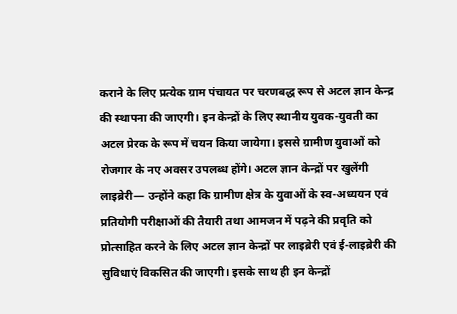कराने के लिए प्रत्येक ग्राम पंचायत पर चरणबद्ध रूप से अटल ज्ञान केन्द्र की स्थापना की जाएगी। इन केन्द्रों के लिए स्थानीय युवक-युवती का अटल प्रेरक के रूप में चयन किया जायेगा। इससे ग्रामीण युवाओं को रोजगार के नए अवसर उपलब्ध होंगे। अटल ज्ञान केन्द्रों पर खुलेंगी लाइब्रेरी— उन्होंने कहा कि ग्रामीण क्षेत्र के युवाओं के स्व-अध्ययन एवं प्रतियोगी परीक्षाओं की तैयारी तथा आमजन में पढ़ने की प्रवृति को प्रोत्साहित करने के लिए अटल ज्ञान केन्द्रों पर लाइब्रेरी एवं ई-लाइब्रेरी की सुविधाएं विकसित की जाएगी। इसके साथ ही इन केन्द्रों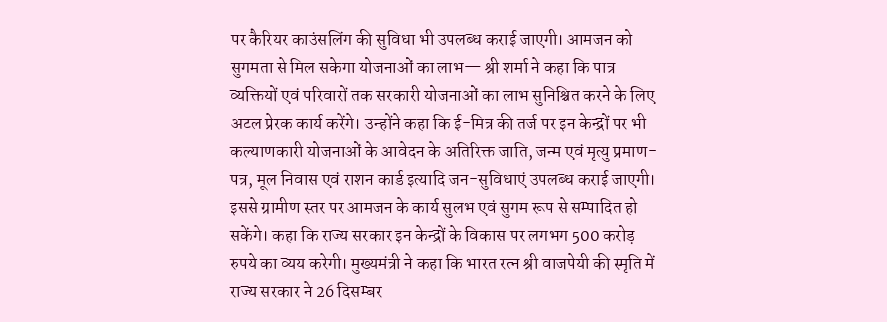पर कैरियर काउंसलिंग की सुविधा भी उपलब्ध कराई जाएगी। आमजन को सुगमता से मिल सकेगा योजनाओं का लाभ— श्री शर्मा ने कहा कि पात्र व्यक्तियों एवं परिवारों तक सरकारी योजनाओं का लाभ सुनिश्चित करने के लिए अटल प्रेरक कार्य करेंगे। उन्होंने कहा कि ई-मित्र की तर्ज पर इन केन्द्रों पर भी कल्याणकारी योजनाओं के आवेदन के अतिरिक्त जाति, जन्म एवं मृत्यु प्रमाण-पत्र, मूल निवास एवं राशन कार्ड इत्यादि जन-सुविधाएं उपलब्ध कराई जाएगी। इससे ग्रामीण स्तर पर आमजन के कार्य सुलभ एवं सुगम रूप से सम्पादित हो सकेंगे। कहा कि राज्य सरकार इन केन्द्रों के विकास पर लगभग 500 करोड़ रुपये का व्यय करेगी। मुख्यमंत्री ने कहा कि भारत रत्न श्री वाजपेयी की स्मृति में राज्य सरकार ने 26 दिसम्बर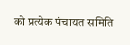को प्रत्येक पंचायत समिति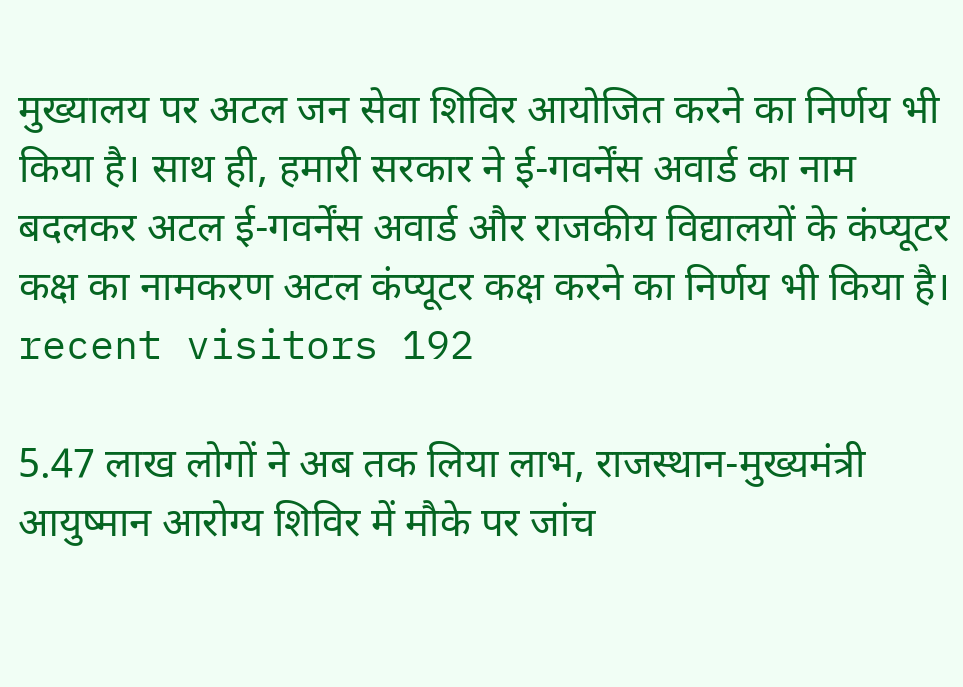मुख्यालय पर अटल जन सेवा शिविर आयोजित करने का निर्णय भी किया है। साथ ही, हमारी सरकार ने ई-गवर्नेंस अवार्ड का नाम बदलकर अटल ई-गवर्नेंस अवार्ड और राजकीय विद्यालयों के कंप्यूटर कक्ष का नामकरण अटल कंप्यूटर कक्ष करने का निर्णय भी किया है। recent visitors 192

5.47 लाख लोगों ने अब तक लिया लाभ, राजस्थान-मुख्यमंत्री आयुष्मान आरोग्य शिविर में मौके पर जांच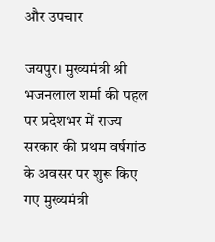और उपचार

जयपुर। मुख्यमंत्री श्री भजनलाल शर्मा की पहल पर प्रदेशभर में राज्य सरकार की प्रथम वर्षगांठ के अवसर पर शुरू किए गए मुख्यमंत्री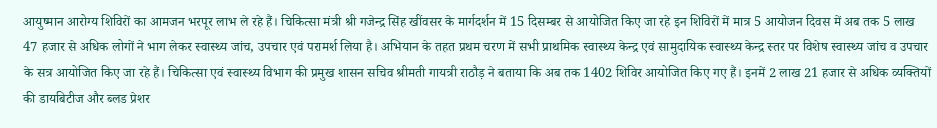आयुष्मान आरोग्य शिविरों का आमजन भरपूर लाभ ले रहे हैं। चिकित्सा मंत्री श्री गजेन्द्र सिंह खींवसर के मार्गदर्शन में 15 दिसम्बर से आयोजित किए जा रहे इन शिविरों में मात्र 5 आयोजन दिवस में अब तक 5 लाख 47 हजार से अधिक लोगों ने भाग लेकर स्वास्थ्य जांच, उपचार एवं परामर्श लिया है। अभियान के तहत प्रथम चरण में सभी प्राथमिक स्वास्थ्य केन्द्र एवं सामुदायिक स्वास्थ्य केन्द्र स्तर पर विशेष स्वास्थ्य जांच व उपचार के सत्र आयोजित किए जा रहे हैं। चिकित्सा एवं स्वास्थ्य विभाग की प्रमुख शासन सचिव श्रीमती गायत्री राठौड़ ने बताया कि अब तक 1402 शिविर आयोजित किए गए हैं। इनमें 2 लाख 21 हजार से अधिक व्यक्तियों की डायबिटीज और ब्लड प्रेशर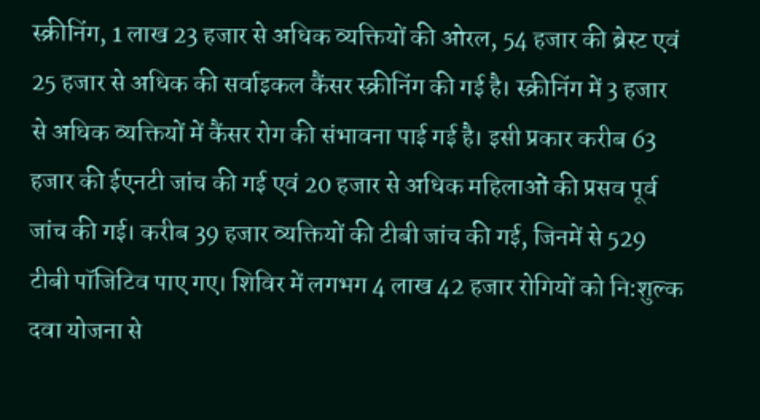स्क्रीनिंग, 1 लाख 23 हजार से अधिक व्यक्तियों की ओरल, 54 हजार की ब्रेस्ट एवं 25 हजार से अधिक की सर्वाइकल कैंसर स्क्रीनिंग की गई है। स्क्रीनिंग में 3 हजार से अधिक व्यक्तियों में कैंसर रोग की संभावना पाई गई है। इसी प्रकार करीब 63 हजार की ईएनटी जांच की गई एवं 20 हजार से अधिक महिलाओं की प्रसव पूर्व जांच की गई। करीब 39 हजार व्यक्तियों की टीबी जांच की गई, जिनमें से 529 टीबी पॉजिटिव पाए गए। शिविर में लगभग 4 लाख 42 हजार रोगियों को नि:शुल्क दवा योजना से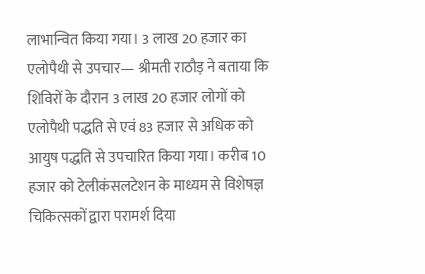लाभान्वित किया गया। 3 लाख 20 हजार का एलोपैथी से उपचार— श्रीमती राठौड़ ने बताया कि शिविरों के दौरान 3 लाख 20 हजार लोगों को एलोपैथी पद्धति से एवं 83 हजार से अधिक को आयुष पद्धति से उपचारित किया गया। करीब 10 हजार को टेलीकंसलटेशन के माध्यम से विशेषज्ञ चिकित्सकों द्वारा परामर्श दिया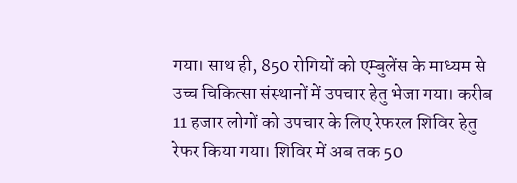गया। साथ ही, 850 रोगियों को एम्बुलेंस के माध्यम से उच्च चिकित्सा संस्थानों में उपचार हेतु भेजा गया। करीब 11 हजार लोगों को उपचार के लिए रेफरल शिविर हेतु रेफर किया गया। शिविर में अब तक 50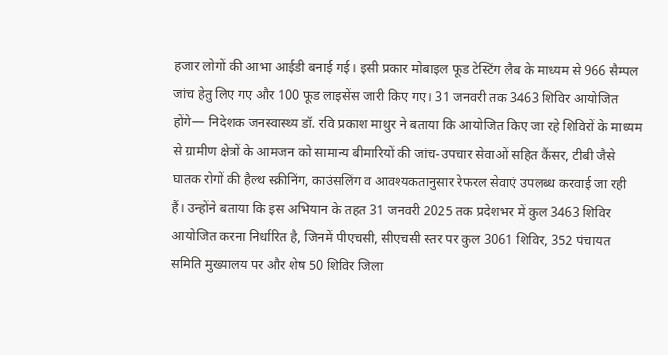हजार लोगों की आभा आईडी बनाई गई। इसी प्रकार मोबाइल फूड टेस्टिंग लैब के माध्यम से 966 सैम्पल जांच हेतु लिए गए और 100 फूड लाइसेंस जारी किए गए। 31 जनवरी तक 3463 शिविर आयोजित होंगे— निदेशक जनस्वास्थ्य डॉ. रवि प्रकाश माथुर ने बताया कि आयोजित किए जा रहे शिविरों के माध्यम से ग्रामीण क्षेत्रों के आमजन को सामान्य बीमारियों की जांच-उपचार सेवाओं सहित कैंसर, टीबी जैसे घातक रोगों की हैल्थ स्क्रीनिंग, काउंसलिंग व आवश्यकतानुसार रेफरल सेवाएं उपलब्ध करवाई जा रही हैं। उन्होंने बताया कि इस अभियान के तहत 31 जनवरी 2025 तक प्रदेशभर में कुल 3463 शिविर आयोजित करना निर्धारित है, जिनमें पीएचसी, सीएचसी स्तर पर कुल 3061 शिविर, 352 पंचायत समिति मुख्यालय पर और शेष 50 शिविर जिला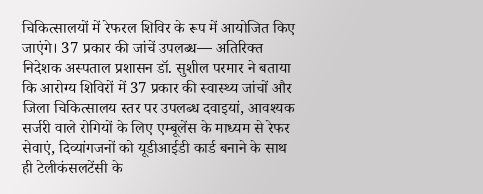चिकित्सालयों में रेफरल शिविर के रूप में आयोजित किए जाएंगे। 37 प्रकार की जांचें उपलब्ध— अतिरिक्त निदेशक अस्पताल प्रशासन डॉ. सुशील परमार ने बताया कि आरोग्य शिविरों में 37 प्रकार की स्वास्थ्य जांचों और जिला चिकित्सालय स्तर पर उपलब्ध दवाइयां, आवश्यक सर्जरी वाले रोगियों के लिए एम्बूलेंस के माध्यम से रेफर सेवाएं, दिव्यांगजनों को यूडीआईडी कार्ड बनाने के साथ ही टेलीकंसलटेंसी के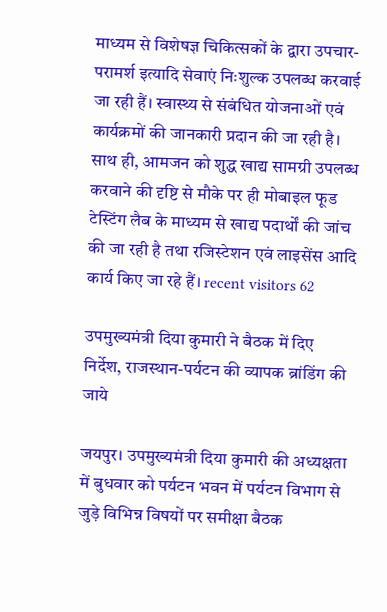माध्यम से विशेषज्ञ चिकित्सकों के द्वारा उपचार-परामर्श इत्यादि सेवाएं निःशुल्क उपलब्ध करवाई जा रही हैं। स्वास्थ्य से संबंधित योजनाओं एवं कार्यक्रमों की जानकारी प्रदान की जा रही है। साथ ही, आमजन को शुद्ध खाद्य सामग्री उपलब्ध करवाने की दृष्टि से मौके पर ही मोबाइल फूड टेस्टिंग लैब के माध्यम से खाद्य पदार्थों की जांच की जा रही है तथा रजिस्टेशन एवं लाइसेंस आदि कार्य किए जा रहे हैं। recent visitors 62

उपमुख्यमंत्री दिया कुमारी ने बैठक में दिए निर्देश, राजस्थान-पर्यटन की व्यापक ब्रांडिंग की जाये

जयपुर। उपमुख्यमंत्री दिया कुमारी की अध्यक्षता में बुधवार को पर्यटन भवन में पर्यटन विभाग से जुड़े विभिन्न विषयों पर समीक्षा बैठक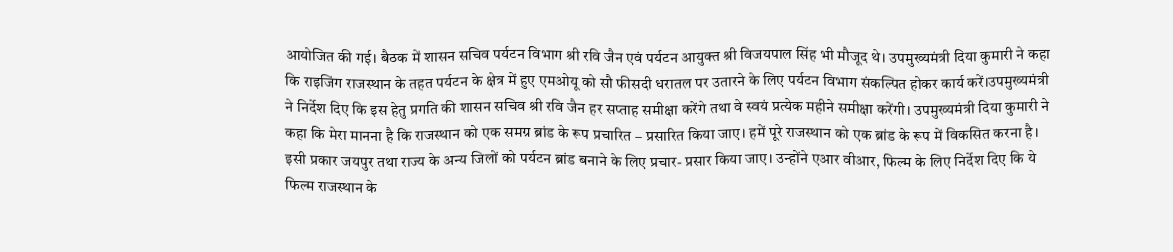आयोजित की गई। बैठक में शासन सचिव पर्यटन विभाग श्री रवि जैन एवं पर्यटन आयुक्त श्री विजयपाल सिंह भी मौजूद थे। उपमुख्यमंत्री दिया कुमारी ने कहा कि राइजिंग राजस्थान के तहत पर्यटन के क्षेत्र में हुए एमओयू को सौ फीसदी धरातल पर उतारने के लिए पर्यटन विभाग संकल्पित होकर कार्य करें।उपमुख्यमंत्री ने निर्देश दिए कि इस हेतु प्रगति की शासन सचिव श्री रवि जैन हर सप्ताह समीक्षा करेंगे तथा वे स्वयं प्रत्येक महीने समीक्षा करेंगी। उपमुख्यमंत्री दिया कुमारी ने कहा कि मेरा मानना है कि राजस्थान को एक समग्र ब्रांड के रूप प्रचारित – प्रसारित किया जाए। हमें पूरे राजस्थान को एक ब्रांड के रूप में विकसित करना है। इसी प्रकार जयपुर तथा राज्य के अन्य जिलों को पर्यटन ब्रांड बनाने के लिए प्रचार- प्रसार किया जाए। उन्होंने एआर वीआर, फिल्म के लिए निर्देश दिए कि ये फिल्म राजस्थान के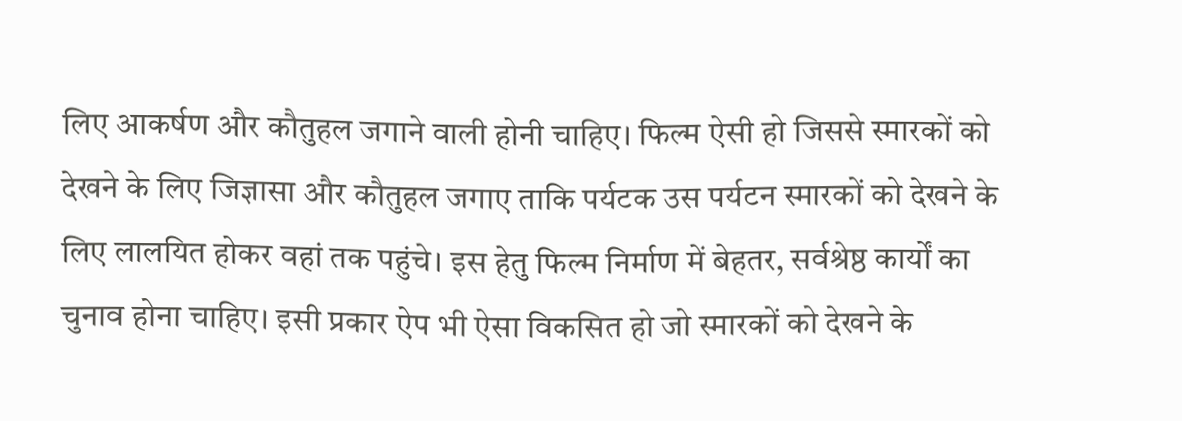लिए आकर्षण और कौतुहल जगाने वाली होनी चाहिए। फिल्म ऐसी हो जिससे स्मारकों को देखने के लिए जिज्ञासा और कौतुहल जगाए ताकि पर्यटक उस पर्यटन स्मारकों को देखने के लिए लालयित होकर वहां तक पहुंचे। इस हेतु फिल्म निर्माण में बेहतर, सर्वश्रेष्ठ कार्यों का चुनाव होना चाहिए। इसी प्रकार ऐप भी ऐसा विकसित हो जो स्मारकों को देखने के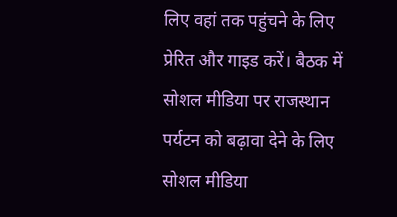लिए वहां तक पहुंचने के लिए प्रेरित और गाइड करें। बैठक में सोशल मीडिया पर राजस्थान पर्यटन को बढ़ावा देने के लिए सोशल मीडिया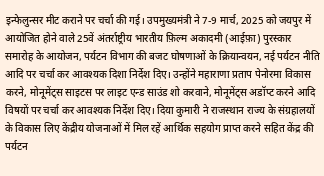इन्फेलुन्सर मीट कराने पर चर्चा की गई। उपमुख्यमंत्री ने 7-9 मार्च, 2025 को जयपुर में आयोजित होने वाले 25वें अंतर्राष्ट्रीय भारतीय फ़िल्म अकादमी (आईफ़ा) पुरस्कार समारोह के आयोजन, पर्यटन विभाग की बजट घोषणाओं के क्रियान्वयन, नई पर्यटन नीति आदि पर चर्चा कर आवश्यक दिशा निर्देश दिए। उन्होंने महाराणा प्रताप पेनोरमा विकास करने, मोनूमेंट्स साइटस पर लाइट एन्ड साउंड शो करवाने, मोनूमेंट्स अडॉप्ट करने आदि विषयों पर चर्चा कर आवश्यक निर्देश दिए। दिया कुमारी ने राजस्थान राज्य के संग्रहालयों के विकास लिए केंद्रीय योजनाओं में मिल रहें आर्थिक सहयोग प्राप्त करने सहित केंद्र की पर्यटन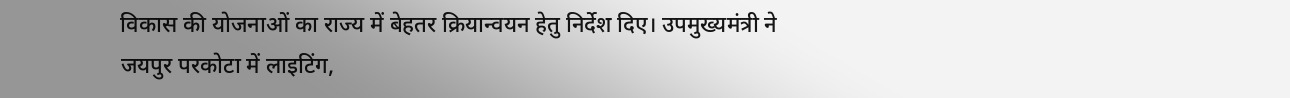विकास की योजनाओं का राज्य में बेहतर क्रियान्वयन हेतु निर्देश दिए। उपमुख्यमंत्री ने जयपुर परकोटा में लाइटिंग,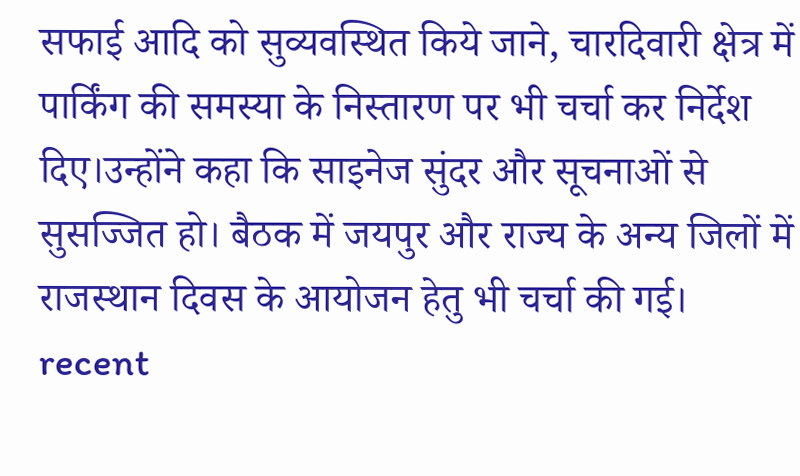सफाई आदि को सुव्यवस्थित किये जाने, चारदिवारी क्षेत्र में पार्किंग की समस्या के निस्तारण पर भी चर्चा कर निर्देश दिए।उन्होंने कहा कि साइनेज सुंदर और सूचनाओं से सुसज्जित हो। बैठक में जयपुर और राज्य के अन्य जिलों में राजस्थान दिवस के आयोजन हेतु भी चर्चा की गई। recent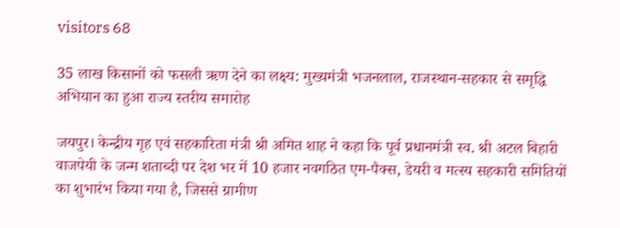visitors 68

35 लाख किसानों को फसली ऋण देने का लक्ष्य: मुख्यमंत्री भजनलाल, राजस्थान-सहकार से समृद्धि अभियान का हुआ राज्य स्तरीय समारोह

जयपुर। केन्द्रीय गृह एवं सहकारिता मंत्री श्री अमित शाह ने कहा कि पूर्व प्रधानमंत्री स्व. श्री अटल बिहारी वाजपेयी के जन्म शताब्दी पर देश भर में 10 हजार नवगठित एम-पैक्स, डेयरी व मत्स्य सहकारी समितियों का शुभारंभ किया गया है, जिससे ग्रामीण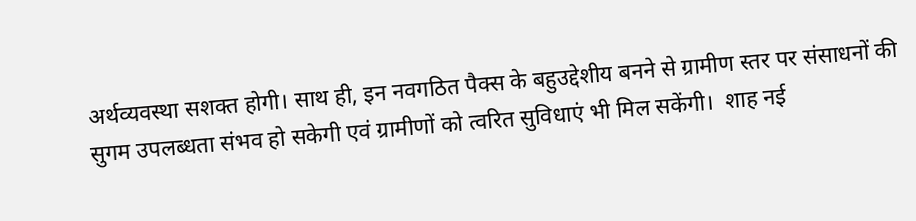अर्थव्यवस्था सशक्त होगी। साथ ही, इन नवगठित पैक्स के बहुउद्देशीय बनने से ग्रामीण स्तर पर संसाधनों की सुगम उपलब्धता संभव हो सकेगी एवं ग्रामीणों को त्वरित सुविधाएं भी मिल सकेंगी।  शाह नई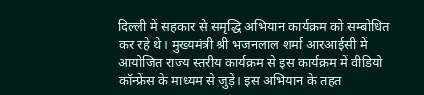दिल्ली में सहकार से समृद्धि अभियान कार्यक्रम को सम्बोधित कर रहे थे। मुख्यमंत्री श्री भजनलाल शर्मा आरआईसी में आयोजित राज्य स्तरीय कार्यक्रम से इस कार्यक्रम में वीडियो कॉन्फ्रेंस के माध्यम से जुड़े। इस अभियान के तहत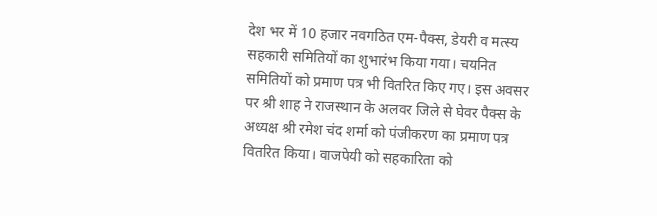देश भर में 10 हजार नवगठित एम-पैक्स, डेयरी व मत्स्य सहकारी समितियों का शुभारंभ किया गया। चयनित समितियों को प्रमाण पत्र भी वितरित किए गए। इस अवसर पर श्री शाह ने राजस्थान के अलवर जिले से घेवर पैक्स के अध्यक्ष श्री रमेश चंद शर्मा को पंजीकरण का प्रमाण पत्र वितरित किया। वाजपेयी को सहकारिता को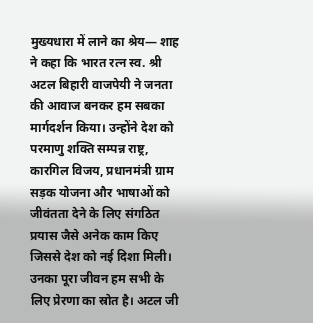मुख्यधारा में लाने का श्रेय— शाह ने कहा कि भारत रत्न स्व. श्री अटल बिहारी वाजपेयी ने जनता की आवाज बनकर हम सबका मार्गदर्शन किया। उन्होंने देश को परमाणु शक्ति सम्पन्न राष्ट्र, कारगिल विजय, प्रधानमंत्री ग्राम सड़क योजना और भाषाओं को जीवंतता देने के लिए संगठित प्रयास जैसे अनेक काम किए जिससे देश को नई दिशा मिली। उनका पूरा जीवन हम सभी के लिए प्रेरणा का स्रोत है। अटल जी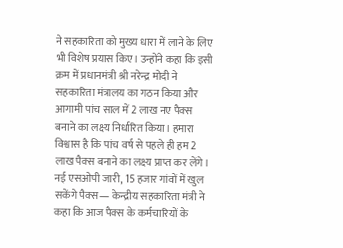ने सहकारिता को मुख्य धारा में लाने के लिए भी विशेष प्रयास किए। उन्होंने कहा कि इसी क्रम में प्रधानमंत्री श्री नरेन्द्र मोदी ने सहकारिता मंत्रालय का गठन किया और आगामी पांच साल में 2 लाख नए पैक्स बनाने का लक्ष्य निर्धारित किया। हमारा विश्वास है कि पांच वर्ष से पहले ही हम 2 लाख पैक्स बनाने का लक्ष्य प्राप्त कर लेंगे। नई एसओपी जारी, 15 हजार गांवों में खुल सकेंगे पैक्स— केन्द्रीय सहकारिता मंत्री ने कहा कि आज पैक्स के कर्मचारियों के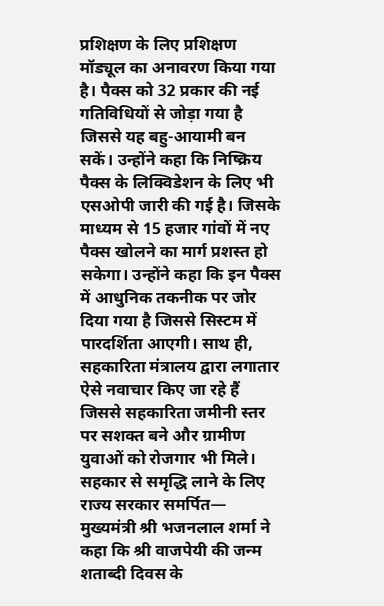प्रशिक्षण के लिए प्रशिक्षण मॉड्यूल का अनावरण किया गया है। पैक्स को 32 प्रकार की नई गतिविधियों से जोड़ा गया है जिससे यह बहु-आयामी बन सकें। उन्होंने कहा कि निष्क्रिय पैक्स के लिक्विडेशन के लिए भी एसओपी जारी की गई है। जिसके माध्यम से 15 हजार गांवों में नए पैक्स खोलने का मार्ग प्रशस्त हो सकेगा। उन्होंने कहा कि इन पैक्स में आधुनिक तकनीक पर जोर दिया गया है जिससे सिस्टम में पारदर्शिता आएगी। साथ ही, सहकारिता मंत्रालय द्वारा लगातार ऐसे नवाचार किए जा रहे हैं जिससे सहकारिता जमीनी स्तर पर सशक्त बने और ग्रामीण युवाओं को रोजगार भी मिले। सहकार से समृद्धि लाने के लिए राज्य सरकार समर्पित— मुख्यमंत्री श्री भजनलाल शर्मा ने कहा कि श्री वाजपेयी की जन्म शताब्दी दिवस के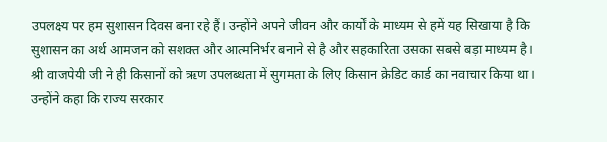उपलक्ष्य पर हम सुशासन दिवस बना रहे हैं। उन्होंने अपने जीवन और कार्यों के माध्यम से हमें यह सिखाया है कि सुशासन का अर्थ आमजन को सशक्त और आत्मनिर्भर बनाने से है और सहकारिता उसका सबसे बड़ा माध्यम है। श्री वाजपेयी जी ने ही किसानों को ऋण उपलब्धता में सुगमता के लिए किसान क्रेडिट कार्ड का नवाचार किया था। उन्होंने कहा कि राज्य सरकार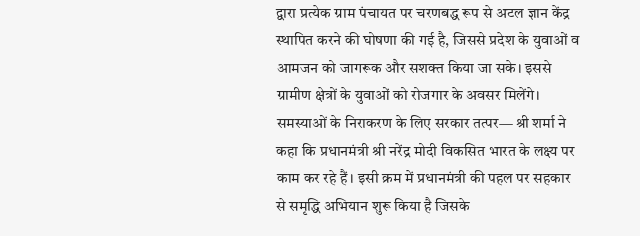द्वारा प्रत्येक ग्राम पंचायत पर चरणबद्ध रूप से अटल ज्ञान केंद्र स्थापित करने की घोषणा की गई है, जिससे प्रदेश के युवाओं व आमजन को जागरूक और सशक्त किया जा सके। इससे ग्रामीण क्षेत्रों के युवाओं को रोजगार के अवसर मिलेंगे। समस्याओं के निराकरण के लिए सरकार तत्पर— श्री शर्मा ने कहा कि प्रधानमंत्री श्री नरेंद्र मोदी विकसित भारत के लक्ष्य पर काम कर रहे हैं। इसी क्रम में प्रधानमंत्री की पहल पर सहकार से समृद्धि अभियान शुरू किया है जिसके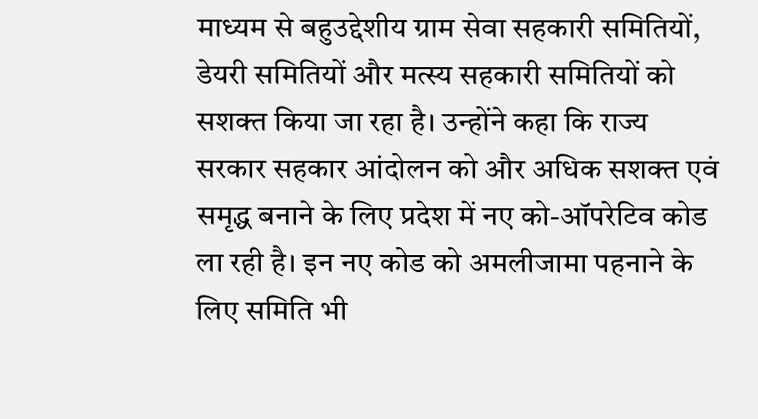माध्यम से बहुउद्देशीय ग्राम सेवा सहकारी समितियों, डेयरी समितियों और मत्स्य सहकारी समितियों को सशक्त किया जा रहा है। उन्होंने कहा कि राज्य सरकार सहकार आंदोलन को और अधिक सशक्त एवं समृद्ध बनाने के लिए प्रदेश में नए को-ऑपरेटिव कोड ला रही है। इन नए कोड को अमलीजामा पहनाने के लिए समिति भी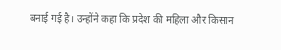बनाई गई है। उन्होंने कहा कि प्रदेश की महिला और किसान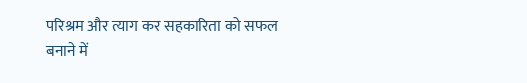परिश्रम और त्याग कर सहकारिता को सफल बनाने में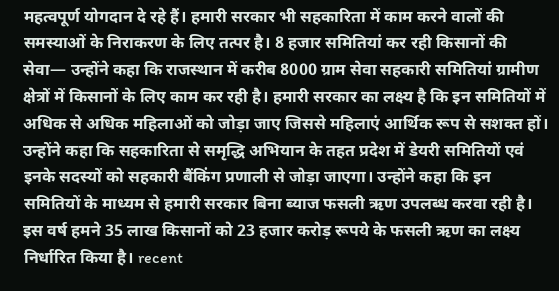महत्वपूर्ण योगदान दे रहे हैं। हमारी सरकार भी सहकारिता में काम करने वालों की समस्याओं के निराकरण के लिए तत्पर है। 8 हजार समितियां कर रही किसानों की सेवा— उन्होंने कहा कि राजस्थान में करीब 8000 ग्राम सेवा सहकारी समितियां ग्रामीण क्षेत्रों में किसानों के लिए काम कर रही है। हमारी सरकार का लक्ष्य है कि इन समितियों में अधिक से अधिक महिलाओं को जोड़ा जाए जिससे महिलाएं आर्थिक रूप से सशक्त हों। उन्होंने कहा कि सहकारिता से समृद्धि अभियान के तहत प्रदेश में डेयरी समितियों एवं इनके सदस्यों को सहकारी बैंकिंग प्रणाली से जोड़ा जाएगा। उन्होंने कहा कि इन समितियों के माध्यम से हमारी सरकार बिना ब्याज फसली ऋण उपलब्ध करवा रही है। इस वर्ष हमने 35 लाख किसानों को 23 हजार करोड़ रूपये के फसली ऋण का लक्ष्य निर्धारित किया है। recent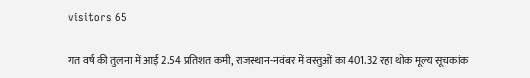visitors 65

गत वर्ष की तुलना में आई 2.54 प्रतिशत कमी, राजस्थान-नवंबर में वस्तुओं का 401.32 रहा थोक मूल्य सूचकांक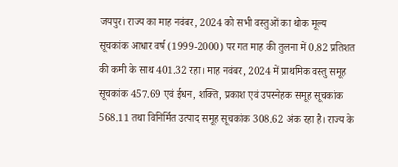जयपुर। राज्य का माह नवंबर, 2024 को सभी वस्तुओं का थोक मूल्य सूचकांक आधार वर्ष (1999-2000) पर गत माह की तुलना में 0.82 प्रतिशत की कमी के साथ 401.32 रहा। माह नवंबर, 2024 में प्राथमिक वस्तु समूह सूचकांक 457.69 एवं ईधन, शक्ति, प्रकाश एवं उपस्नेहक समूह सूचकांक 568.11 तथा विनिर्मित उत्पाद समूह सूचकांक 308.62 अंक रहा है। राज्य के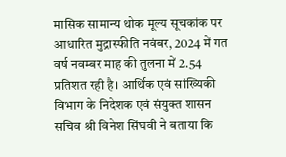मासिक सामान्य थोक मूल्य सूचकांक पर आधारित मुद्रास्फीति नवंबर, 2024 में गत वर्ष नवम्बर माह की तुलना में 2.54 प्रतिशत रही है। आर्थिक एवं सांख्यिकी विभाग के निदेशक एवं संयुक्त शासन सचिव श्री विनेश सिंघवी ने बताया कि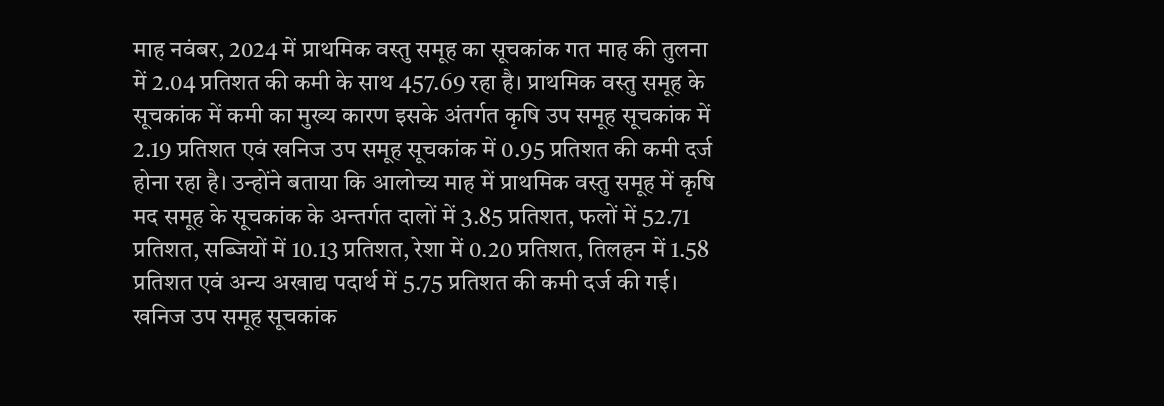माह नवंबर, 2024 में प्राथमिक वस्तु समूह का सूचकांक गत माह की तुलना में 2.04 प्रतिशत की कमी के साथ 457.69 रहा है। प्राथमिक वस्तु समूह के सूचकांक में कमी का मुख्य कारण इसके अंतर्गत कृषि उप समूह सूचकांक में 2.19 प्रतिशत एवं खनिज उप समूह सूचकांक में 0.95 प्रतिशत की कमी दर्ज होना रहा है। उन्होंने बताया कि आलोच्य माह में प्राथमिक वस्तु समूह में कृषि मद समूह के सूचकांक के अन्तर्गत दालों में 3.85 प्रतिशत, फलों में 52.71 प्रतिशत, सब्जियों में 10.13 प्रतिशत, रेशा में 0.20 प्रतिशत, तिलहन में 1.58 प्रतिशत एवं अन्य अखाद्य पदार्थ में 5.75 प्रतिशत की कमी दर्ज की गई। खनिज उप समूह सूचकांक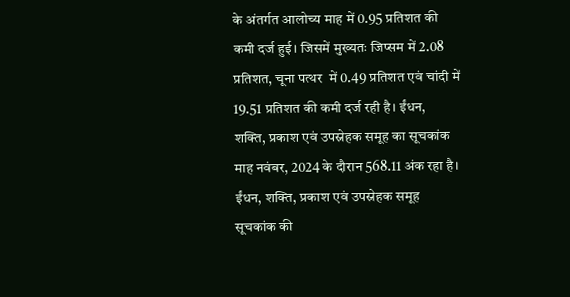के अंतर्गत आलोच्य माह में 0.95 प्रतिशत की कमी दर्ज हुई। जिसमें मुख्यतः जिप्सम में 2.08 प्रतिशत, चूना पत्थर  में 0.49 प्रतिशत एवं चांदी में 19.51 प्रतिशत की कमी दर्ज रही है। ईंधन, शक्ति, प्रकाश एवं उपस्नेहक समूह का सूचकांक माह नवंबर, 2024 के दौरान 568.11 अंक रहा है। ईंधन, शक्ति, प्रकाश एवं उपस्नेहक समूह सूचकांक की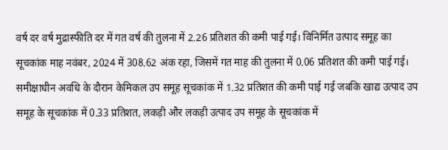वर्ष दर वर्ष मुद्रास्फीति दर में गत वर्ष की तुलना में 2.26 प्रतिशत की कमी पाई गई। विनिर्मित उत्पाद समूह का सूचकांक माह नवंबर, 2024 में 308.62 अंक रहा, जिसमें गत माह की तुलना में 0.06 प्रतिशत की कमी पाई गई। समीक्षाधीन अवधि के दौरान केमिकल उप समूह सूचकांक में 1.32 प्रतिशत की कमी पाई गई जबकि खाद्य उत्पाद उप समूह के सूचकांक में 0.33 प्रतिशत, लकड़ी और लकड़ी उत्पाद उप समूह के सूचकांक में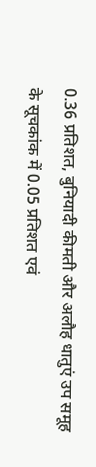0.36 प्रतिशत, बुनियादी कीमती और अलौह धातुएं उप समूह के सूचकांक में 0.05 प्रतिशत एवं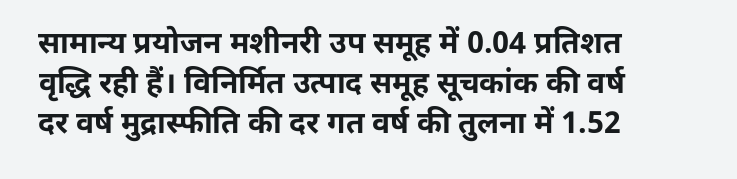सामान्य प्रयोजन मशीनरी उप समूह में 0.04 प्रतिशत वृद्धि रही हैं। विनिर्मित उत्पाद समूह सूचकांक की वर्ष दर वर्ष मुद्रास्फीति की दर गत वर्ष की तुलना में 1.52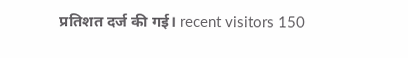प्रतिशत दर्ज की गई। recent visitors 150